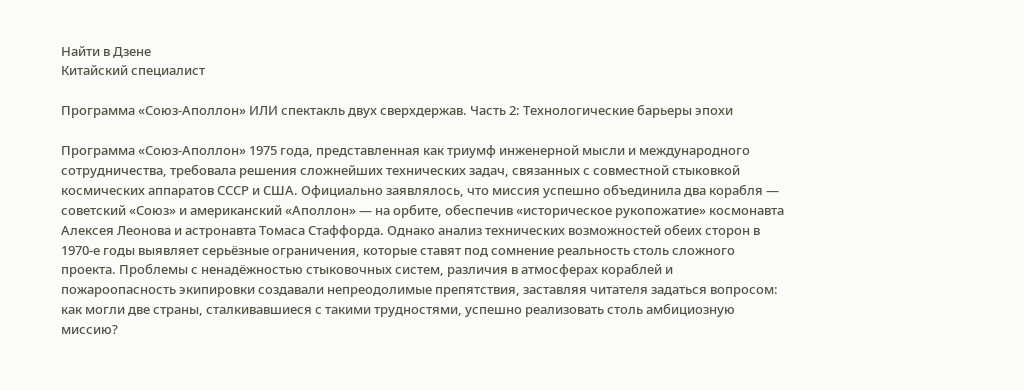Найти в Дзене
Китайский специалист

Программа «Союз-Аполлон» ИЛИ спектакль двух сверхдержав. Часть 2: Технологические барьеры эпохи

Программа «Союз-Аполлон» 1975 года, представленная как триумф инженерной мысли и международного сотрудничества, требовала решения сложнейших технических задач, связанных с совместной стыковкой космических аппаратов СССР и США. Официально заявлялось, что миссия успешно объединила два корабля — советский «Союз» и американский «Аполлон» — на орбите, обеспечив «историческое рукопожатие» космонавта Алексея Леонова и астронавта Томаса Стаффорда. Однако анализ технических возможностей обеих сторон в 1970-е годы выявляет серьёзные ограничения, которые ставят под сомнение реальность столь сложного проекта. Проблемы с ненадёжностью стыковочных систем, различия в атмосферах кораблей и пожароопасность экипировки создавали непреодолимые препятствия, заставляя читателя задаться вопросом: как могли две страны, сталкивавшиеся с такими трудностями, успешно реализовать столь амбициозную миссию?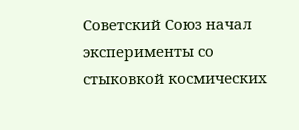Советский Союз начал эксперименты со стыковкой космических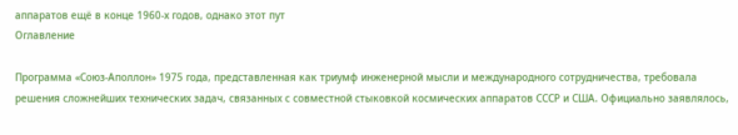аппаратов ещё в конце 1960-х годов, однако этот пут
Оглавление

Программа «Союз-Аполлон» 1975 года, представленная как триумф инженерной мысли и международного сотрудничества, требовала решения сложнейших технических задач, связанных с совместной стыковкой космических аппаратов СССР и США. Официально заявлялось,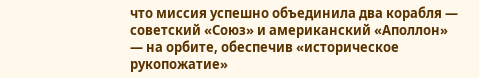что миссия успешно объединила два корабля — советский «Союз» и американский «Аполлон» — на орбите, обеспечив «историческое рукопожатие»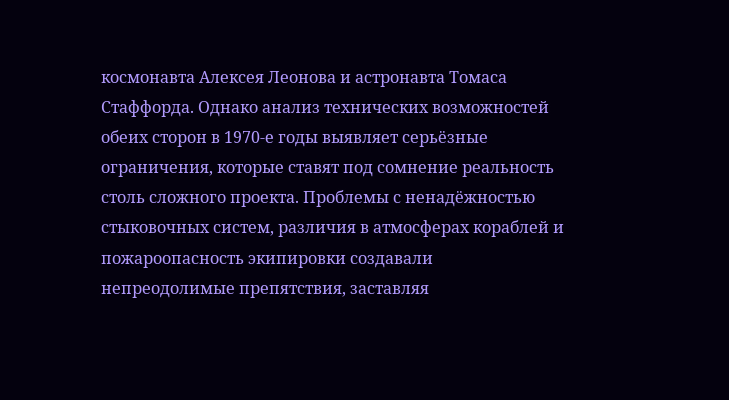космонавта Алексея Леонова и астронавта Томаса Стаффорда. Однако анализ технических возможностей обеих сторон в 1970-е годы выявляет серьёзные ограничения, которые ставят под сомнение реальность столь сложного проекта. Проблемы с ненадёжностью стыковочных систем, различия в атмосферах кораблей и пожароопасность экипировки создавали непреодолимые препятствия, заставляя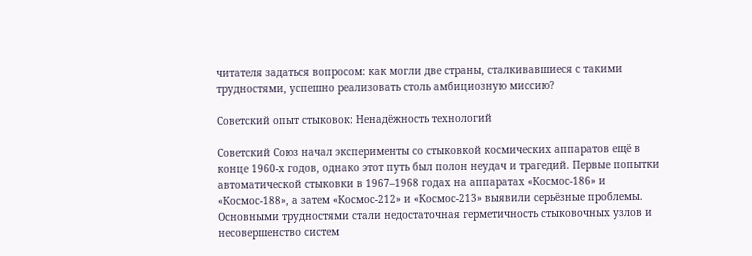читателя задаться вопросом: как могли две страны, сталкивавшиеся с такими трудностями, успешно реализовать столь амбициозную миссию?

Советский опыт стыковок: Ненадёжность технологий

Советский Союз начал эксперименты со стыковкой космических аппаратов ещё в конце 1960-х годов, однако этот путь был полон неудач и трагедий. Первые попытки автоматической стыковки в 1967–1968 годах на аппаратах «Космос-186» и «Космос-188», а затем «Космос-212» и «Космос-213» выявили серьёзные проблемы. Основными трудностями стали недостаточная герметичность стыковочных узлов и несовершенство систем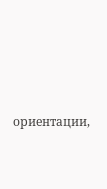ориентации,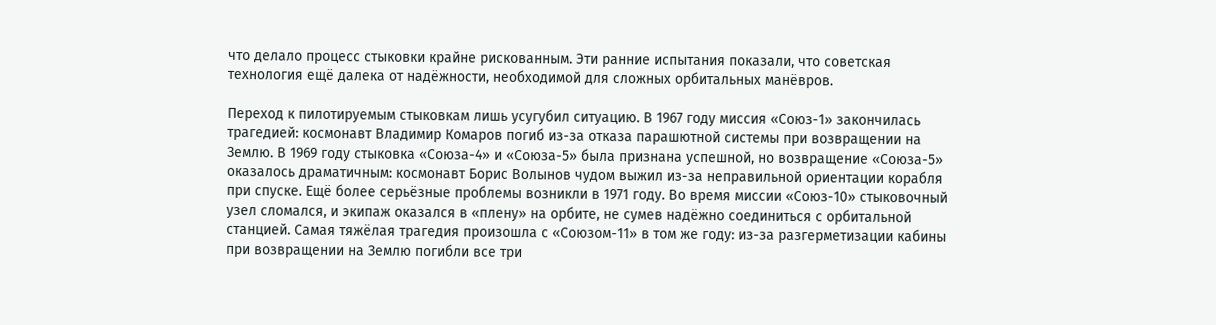что делало процесс стыковки крайне рискованным. Эти ранние испытания показали, что советская технология ещё далека от надёжности, необходимой для сложных орбитальных манёвров.

Переход к пилотируемым стыковкам лишь усугубил ситуацию. В 1967 году миссия «Союз-1» закончилась трагедией: космонавт Владимир Комаров погиб из-за отказа парашютной системы при возвращении на Землю. В 1969 году стыковка «Союза-4» и «Союза-5» была признана успешной, но возвращение «Союза-5» оказалось драматичным: космонавт Борис Волынов чудом выжил из-за неправильной ориентации корабля при спуске. Ещё более серьёзные проблемы возникли в 1971 году. Во время миссии «Союз-10» стыковочный узел сломался, и экипаж оказался в «плену» на орбите, не сумев надёжно соединиться с орбитальной станцией. Самая тяжёлая трагедия произошла с «Союзом-11» в том же году: из-за разгерметизации кабины при возвращении на Землю погибли все три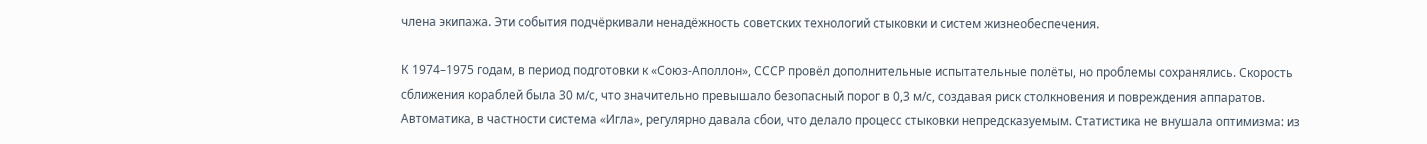члена экипажа. Эти события подчёркивали ненадёжность советских технологий стыковки и систем жизнеобеспечения.

К 1974–1975 годам, в период подготовки к «Союз-Аполлон», СССР провёл дополнительные испытательные полёты, но проблемы сохранялись. Скорость сближения кораблей была 30 м/с, что значительно превышало безопасный порог в 0,3 м/с, создавая риск столкновения и повреждения аппаратов. Автоматика, в частности система «Игла», регулярно давала сбои, что делало процесс стыковки непредсказуемым. Статистика не внушала оптимизма: из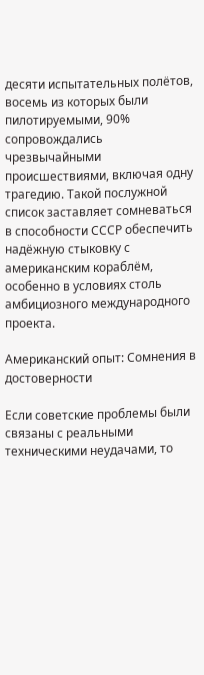десяти испытательных полётов, восемь из которых были пилотируемыми, 90% сопровождались чрезвычайными происшествиями, включая одну трагедию. Такой послужной список заставляет сомневаться в способности СССР обеспечить надёжную стыковку с американским кораблём, особенно в условиях столь амбициозного международного проекта.

Американский опыт: Сомнения в достоверности

Если советские проблемы были связаны с реальными техническими неудачами, то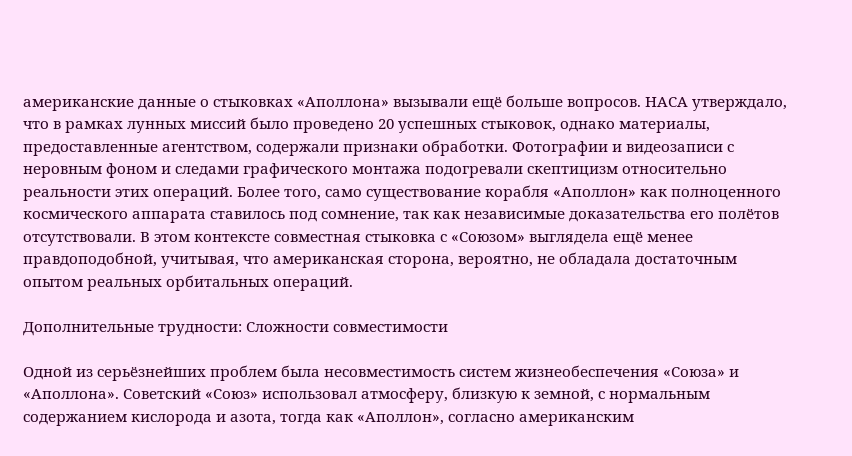американские данные о стыковках «Аполлона» вызывали ещё больше вопросов. НАСА утверждало, что в рамках лунных миссий было проведено 20 успешных стыковок, однако материалы, предоставленные агентством, содержали признаки обработки. Фотографии и видеозаписи с неровным фоном и следами графического монтажа подогревали скептицизм относительно реальности этих операций. Более того, само существование корабля «Аполлон» как полноценного космического аппарата ставилось под сомнение, так как независимые доказательства его полётов отсутствовали. В этом контексте совместная стыковка с «Союзом» выглядела ещё менее правдоподобной, учитывая, что американская сторона, вероятно, не обладала достаточным опытом реальных орбитальных операций.

Дополнительные трудности: Сложности совместимости

Одной из серьёзнейших проблем была несовместимость систем жизнеобеспечения «Союза» и «Аполлона». Советский «Союз» использовал атмосферу, близкую к земной, с нормальным содержанием кислорода и азота, тогда как «Аполлон», согласно американским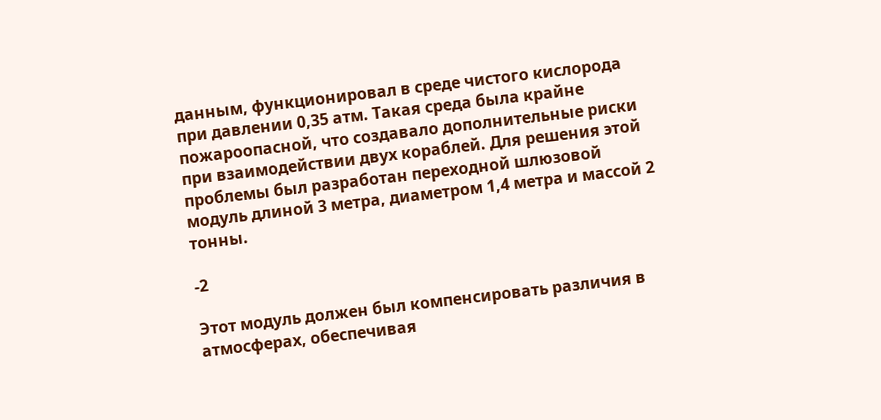данным, функционировал в среде чистого кислорода при давлении 0,35 атм. Такая среда была крайне пожароопасной, что создавало дополнительные риски при взаимодействии двух кораблей. Для решения этой проблемы был разработан переходной шлюзовой модуль длиной 3 метра, диаметром 1,4 метра и массой 2 тонны.

-2

Этот модуль должен был компенсировать различия в атмосферах, обеспечивая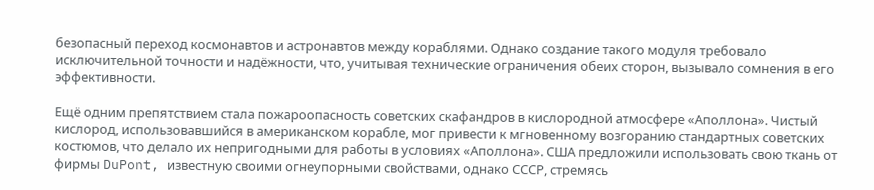безопасный переход космонавтов и астронавтов между кораблями. Однако создание такого модуля требовало исключительной точности и надёжности, что, учитывая технические ограничения обеих сторон, вызывало сомнения в его эффективности.

Ещё одним препятствием стала пожароопасность советских скафандров в кислородной атмосфере «Аполлона». Чистый кислород, использовавшийся в американском корабле, мог привести к мгновенному возгоранию стандартных советских костюмов, что делало их непригодными для работы в условиях «Аполлона». США предложили использовать свою ткань от фирмы DuPont, известную своими огнеупорными свойствами, однако СССР, стремясь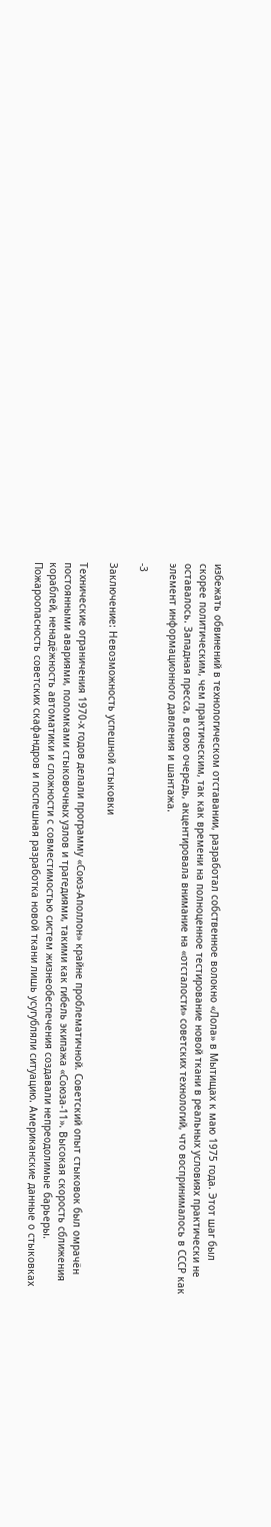избежать обвинений в технологическом отставании, разработал собственное волокно «Лола» в Мытищах к маю 1975 года. Этот шаг был скорее политическим, чем практическим, так как времени на полноценное тестирование новой ткани в реальных условиях практически не оставалось. Западная пресса, в свою очередь, акцентировала внимание на «отсталости» советских технологий, что воспринималось в СССР как элемент информационного давления и шантажа.

-3

Заключение: Невозможность успешной стыковки

Технические ограничения 1970-х годов делали программу «Союз-Аполлон» крайне проблематичной. Советский опыт стыковок был омрачён постоянными авариями, поломками стыковочных узлов и трагедиями, такими как гибель экипажа «Союза-11». Высокая скорость сближения кораблей, ненадёжность автоматики и сложности с совместимостью систем жизнеобеспечения создавали непреодолимые барьеры. Пожароопасность советских скафандров и поспешная разработка новой ткани лишь усугубляли ситуацию. Американские данные о стыковках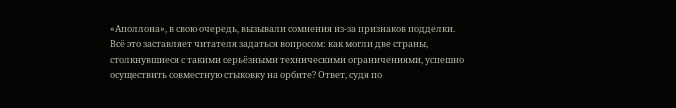«Аполлона», в свою очередь, вызывали сомнения из-за признаков подделки. Всё это заставляет читателя задаться вопросом: как могли две страны, столкнувшиеся с такими серьёзными техническими ограничениями, успешно осуществить совместную стыковку на орбите? Ответ, судя по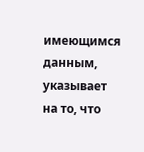имеющимся данным, указывает на то, что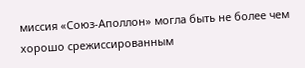миссия «Союз-Аполлон» могла быть не более чем хорошо срежиссированным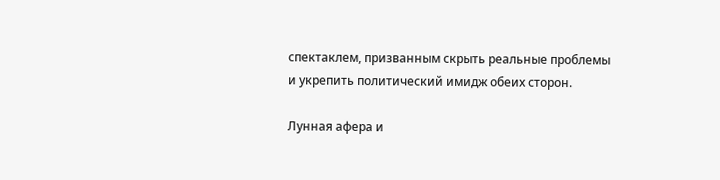спектаклем, призванным скрыть реальные проблемы и укрепить политический имидж обеих сторон.

Лунная афера и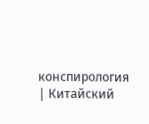конспирология | Китайский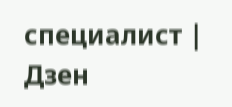специалист | Дзен